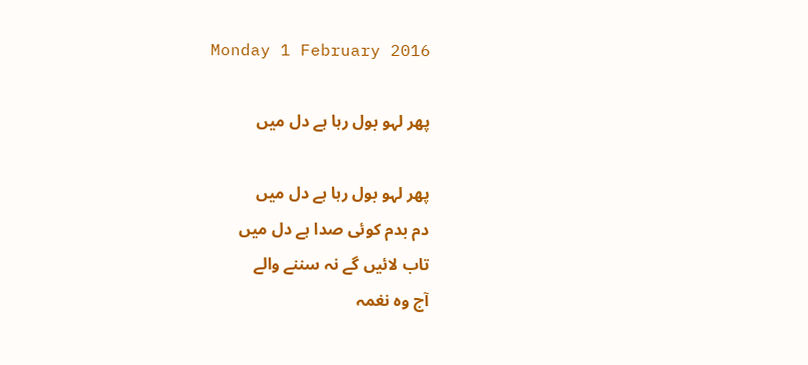Monday 1 February 2016

پھر لہو بول رہا ہے دل میں

پھر لہو بول رہا ہے دل میں
دم بدم کوئی صدا ہے دل میں
تاب لائیں گے نہ سننے والے
آج وہ نغمہ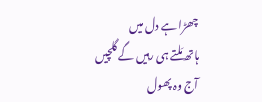چھڑا ہے دل میں
ہاتھ مَلتے ہی رہیں گے گلچیں
آج وہ پھول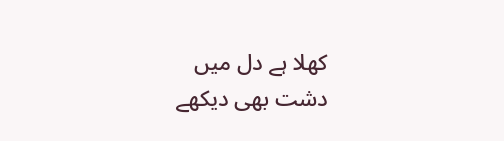کھلا ہے دل میں
دشت بھی دیکھے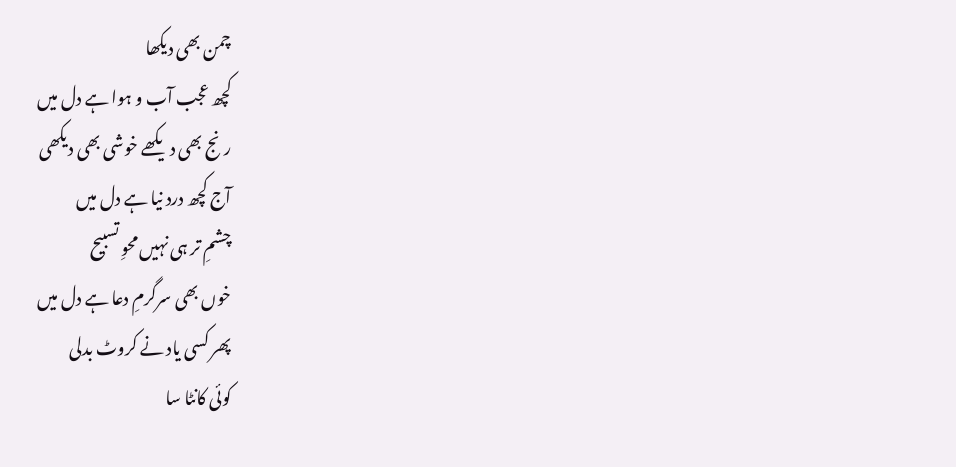چمن بھی دیکھا
کچھ عجب آب و ہوا ہے دل میں
رنج بھی دیکھے خوشی بھی دیکھی
آج کچھ درد نیا ہے دل میں
چشمِ تر ہی نہیں محوِ تسبیح
خوں بھی سرگرمِ دعا ہے دل میں
پھر کسی یاد نے کروٹ بدلی
کوئی کانٹا سا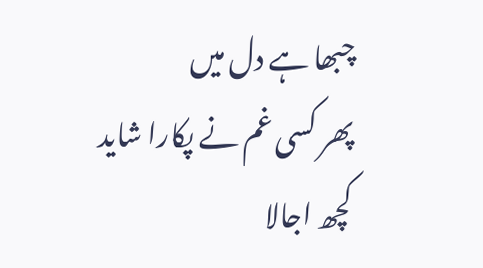چبھا ہے دل میں
پھر کسی غم نے پکارا شاید
کچھ اجالا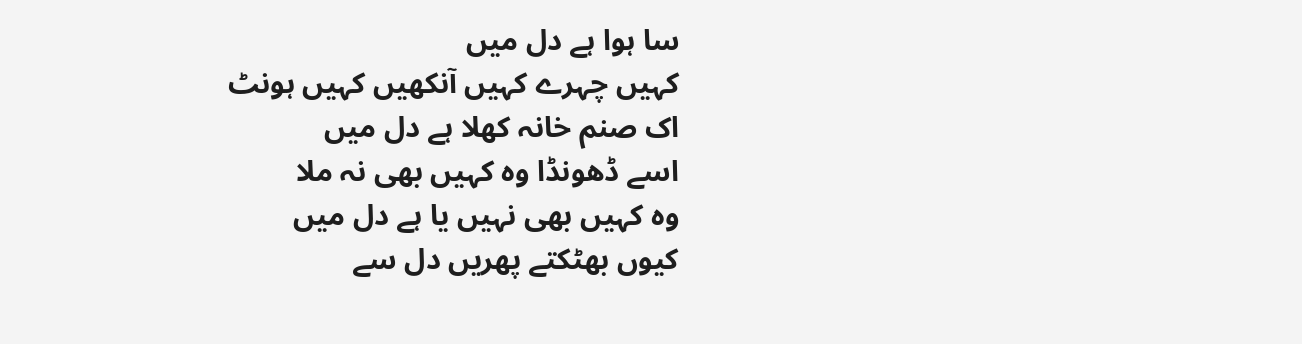سا ہوا ہے دل میں
کہیں چہرے کہیں‌ آنکھیں کہیں ہونٹ
اک صنم خانہ کھلا ہے دل میں
اسے ڈھونڈا وہ کہیں بھی نہ ملا
وہ کہیں بھی نہیں یا ہے دل میں
کیوں بھٹکتے پھریں دل سے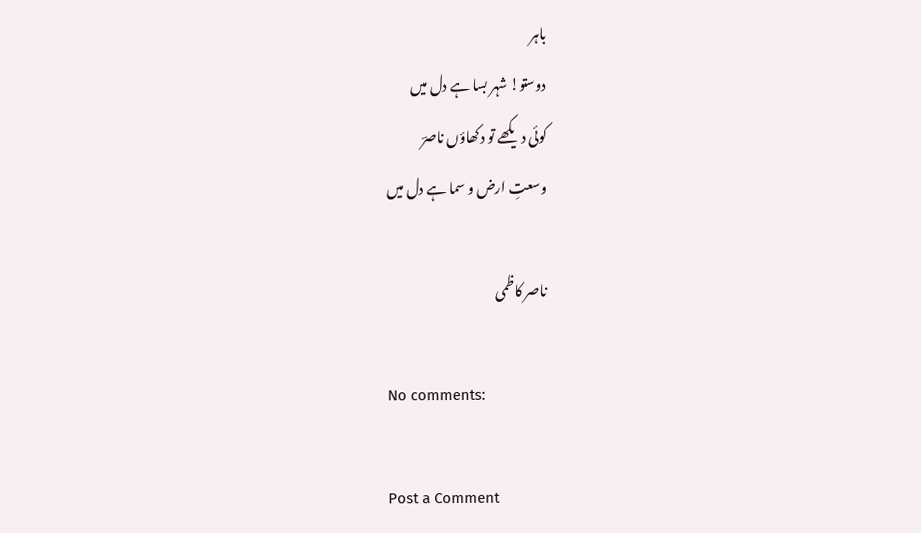باہر
دوستو! شہر بسا ہے دل میں
کوئی دیکھے تو دکھاؤں ناصرؔ
وسعتِ‌ ارض و سما ہے دل میں

ناصر کاظمی

No comments:

Post a Comment